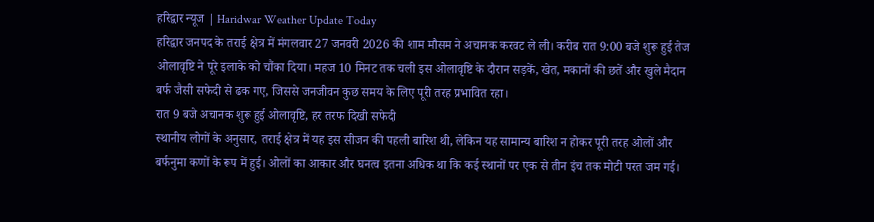हरिद्वार न्यूज | Haridwar Weather Update Today
हरिद्वार जनपद के तराई क्षेत्र में मंगलवार 27 जनवरी 2026 की शाम मौसम ने अचानक करवट ले ली। करीब रात 9:00 बजे शुरू हुई तेज ओलावृष्टि ने पूरे इलाके को चौंका दिया। महज 10 मिनट तक चली इस ओलावृष्टि के दौरान सड़कें, खेत, मकानों की छतें और खुले मैदान बर्फ जैसी सफेदी से ढक गए, जिससे जनजीवन कुछ समय के लिए पूरी तरह प्रभावित रहा।
रात 9 बजे अचानक शुरू हुई ओलावृष्टि, हर तरफ दिखी सफेदी
स्थानीय लोगों के अनुसार, तराई क्षेत्र में यह इस सीजन की पहली बारिश थी, लेकिन यह सामान्य बारिश न होकर पूरी तरह ओलों और बर्फनुमा कणों के रूप में हुई। ओलों का आकार और घनत्व इतना अधिक था कि कई स्थानों पर एक से तीन इंच तक मोटी परत जम गई।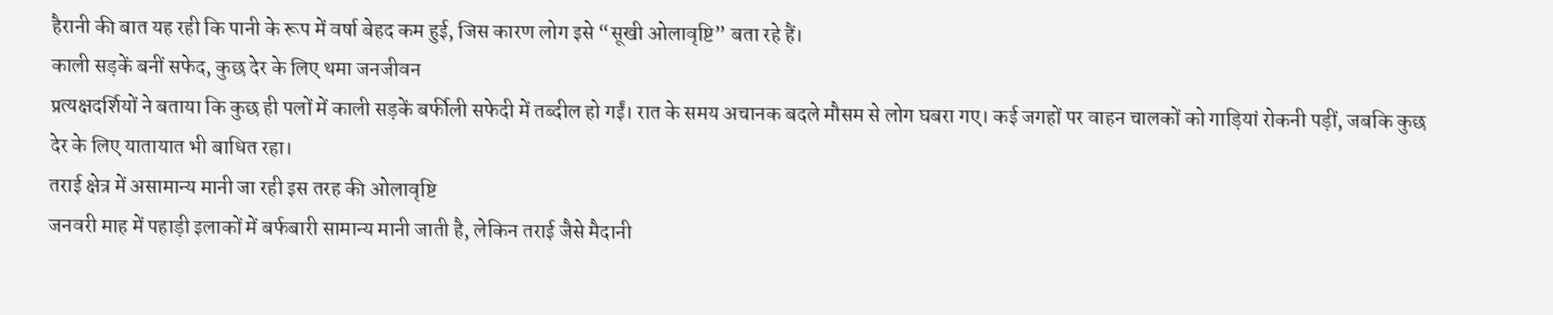हैरानी की बात यह रही कि पानी के रूप में वर्षा बेहद कम हुई, जिस कारण लोग इसे “सूखी ओलावृष्टि” बता रहे हैं।
काली सड़कें बनीं सफेद, कुछ देर के लिए थमा जनजीवन
प्रत्यक्षदर्शियों ने बताया कि कुछ ही पलों में काली सड़कें बर्फीली सफेदी में तब्दील हो गईं। रात के समय अचानक बदले मौसम से लोग घबरा गए। कई जगहों पर वाहन चालकों को गाड़ियां रोकनी पड़ीं, जबकि कुछ देर के लिए यातायात भी बाधित रहा।
तराई क्षेत्र में असामान्य मानी जा रही इस तरह की ओलावृष्टि
जनवरी माह में पहाड़ी इलाकों में बर्फबारी सामान्य मानी जाती है, लेकिन तराई जैसे मैदानी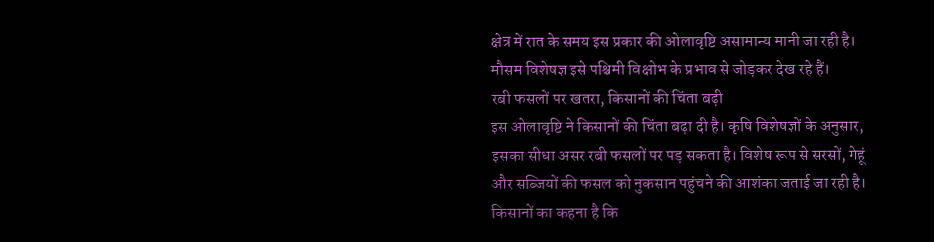क्षेत्र में रात के समय इस प्रकार की ओलावृष्टि असामान्य मानी जा रही है। मौसम विशेषज्ञ इसे पश्चिमी विक्षोभ के प्रभाव से जोड़कर देख रहे हैं।
रबी फसलों पर खतरा, किसानों की चिंता बढ़ी
इस ओलावृष्टि ने किसानों की चिंता बढ़ा दी है। कृषि विशेषज्ञों के अनुसार, इसका सीधा असर रबी फसलों पर पड़ सकता है। विशेष रूप से सरसों, गेहूं और सब्जियों की फसल को नुकसान पहुंचने की आशंका जताई जा रही है। किसानों का कहना है कि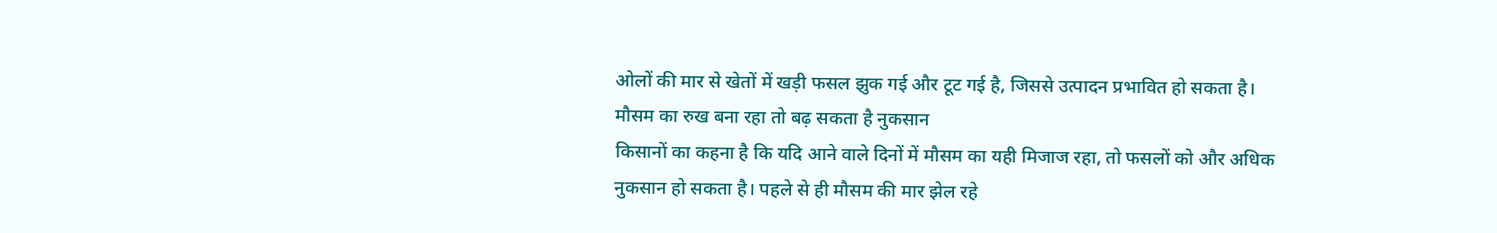ओलों की मार से खेतों में खड़ी फसल झुक गई और टूट गई है, जिससे उत्पादन प्रभावित हो सकता है।
मौसम का रुख बना रहा तो बढ़ सकता है नुकसान
किसानों का कहना है कि यदि आने वाले दिनों में मौसम का यही मिजाज रहा, तो फसलों को और अधिक नुकसान हो सकता है। पहले से ही मौसम की मार झेल रहे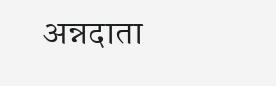अन्नदाता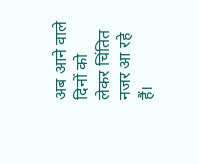अब आने वाले दिनों को लेकर चिंतित नजर आ रहे हैं।